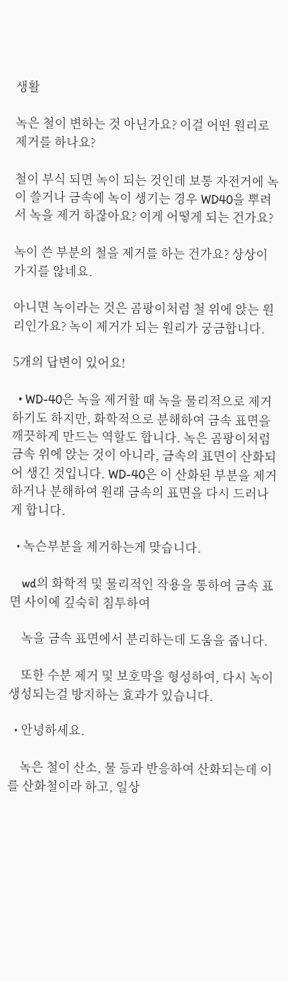생활

녹은 철이 변하는 것 아닌가요? 이걸 어떤 원리로 제거를 하나요?

철이 부식 되면 녹이 되는 것인데 보통 자전거에 녹이 쓸거나 금속에 녹이 생기는 경우 WD40을 뿌려서 녹을 제거 하잖아요? 이게 어떻게 되는 건가요?

녹이 쓴 부분의 철을 제거를 하는 건가요? 상상이 가지를 않네요.

아니면 녹이라는 것은 곰팡이처럼 철 위에 앉는 원리인가요? 녹이 제거가 되는 원리가 궁금합니다.

5개의 답변이 있어요!

  • WD-40은 녹을 제거할 때 녹을 물리적으로 제거하기도 하지만, 화학적으로 분해하여 금속 표면을 깨끗하게 만드는 역할도 합니다. 녹은 곰팡이처럼 금속 위에 앉는 것이 아니라, 금속의 표면이 산화되어 생긴 것입니다. WD-40은 이 산화된 부분을 제거하거나 분해하여 원래 금속의 표면을 다시 드러나게 합니다.

  • 녹슨부분을 제거하는게 맞습니다.

    wd의 화학적 및 물리적인 작용을 통하여 금속 표면 사이에 깊숙히 침투하여

    녹을 금속 표면에서 분리하는데 도움을 줍니다.

    또한 수분 제거 및 보호막을 형성하여, 다시 녹이 생성되는걸 방지하는 효과가 있습니다.

  • 안녕하세요.

    녹은 철이 산소, 물 등과 반응하여 산화되는데 이를 산화철이라 하고, 일상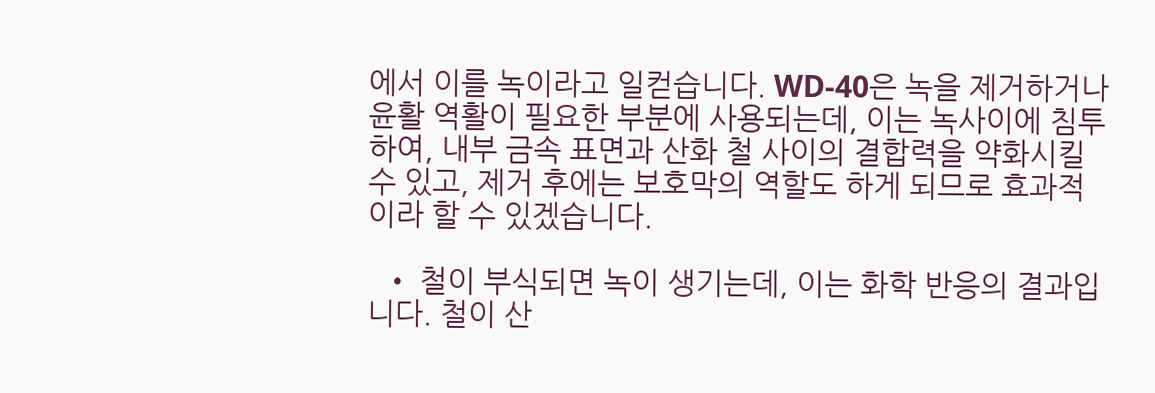에서 이를 녹이라고 일컫습니다. WD-40은 녹을 제거하거나 윤활 역활이 필요한 부분에 사용되는데, 이는 녹사이에 침투하여, 내부 금속 표면과 산화 철 사이의 결합력을 약화시킬 수 있고, 제거 후에는 보호막의 역할도 하게 되므로 효과적이라 할 수 있겠습니다.

  • 철이 부식되면 녹이 생기는데, 이는 화학 반응의 결과입니다. 철이 산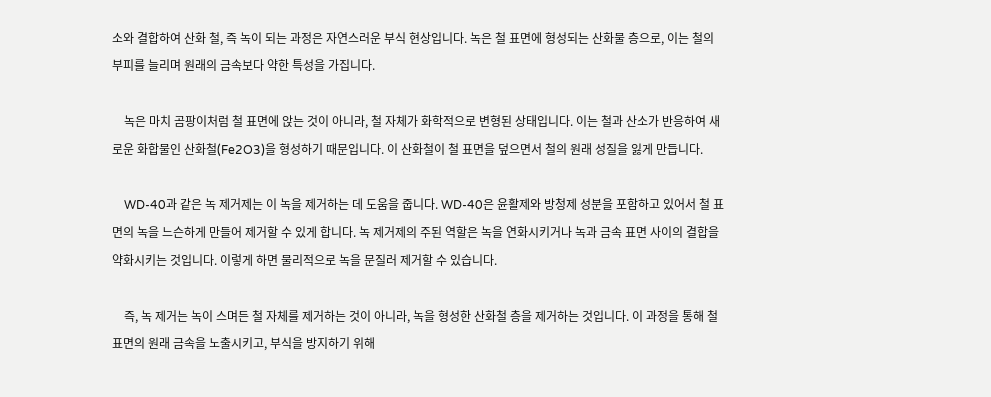소와 결합하여 산화 철, 즉 녹이 되는 과정은 자연스러운 부식 현상입니다. 녹은 철 표면에 형성되는 산화물 층으로, 이는 철의 부피를 늘리며 원래의 금속보다 약한 특성을 가집니다.

    녹은 마치 곰팡이처럼 철 표면에 앉는 것이 아니라, 철 자체가 화학적으로 변형된 상태입니다. 이는 철과 산소가 반응하여 새로운 화합물인 산화철(Fe2O3)을 형성하기 때문입니다. 이 산화철이 철 표면을 덮으면서 철의 원래 성질을 잃게 만듭니다.

    WD-40과 같은 녹 제거제는 이 녹을 제거하는 데 도움을 줍니다. WD-40은 윤활제와 방청제 성분을 포함하고 있어서 철 표면의 녹을 느슨하게 만들어 제거할 수 있게 합니다. 녹 제거제의 주된 역할은 녹을 연화시키거나 녹과 금속 표면 사이의 결합을 약화시키는 것입니다. 이렇게 하면 물리적으로 녹을 문질러 제거할 수 있습니다.

    즉, 녹 제거는 녹이 스며든 철 자체를 제거하는 것이 아니라, 녹을 형성한 산화철 층을 제거하는 것입니다. 이 과정을 통해 철 표면의 원래 금속을 노출시키고, 부식을 방지하기 위해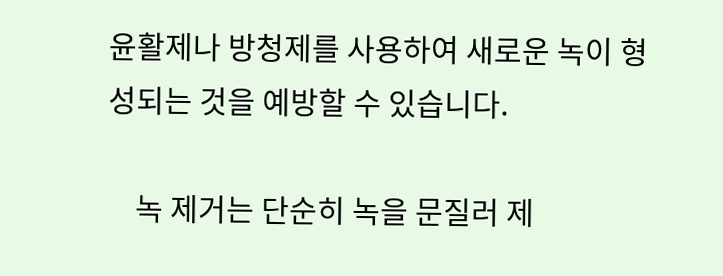윤활제나 방청제를 사용하여 새로운 녹이 형성되는 것을 예방할 수 있습니다.

    녹 제거는 단순히 녹을 문질러 제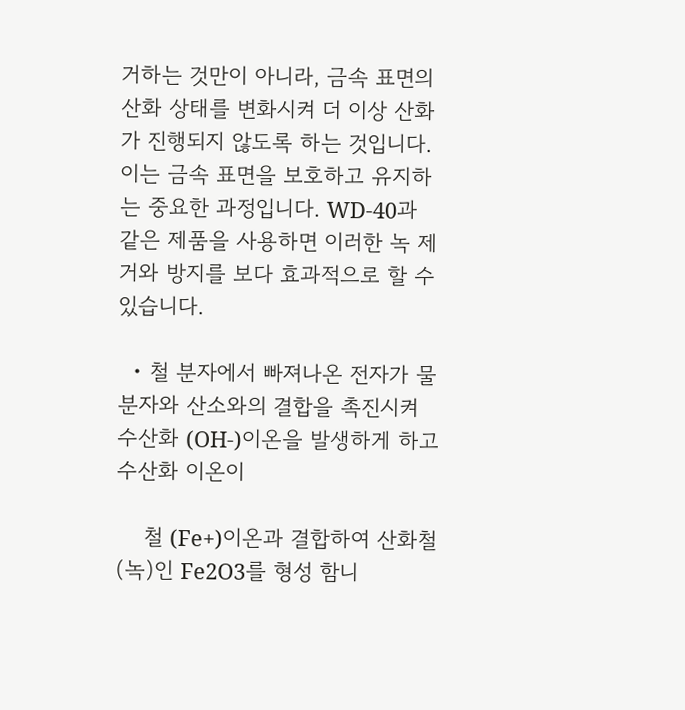거하는 것만이 아니라, 금속 표면의 산화 상태를 변화시켜 더 이상 산화가 진행되지 않도록 하는 것입니다. 이는 금속 표면을 보호하고 유지하는 중요한 과정입니다. WD-40과 같은 제품을 사용하면 이러한 녹 제거와 방지를 보다 효과적으로 할 수 있습니다.

  • 철 분자에서 빠져나온 전자가 물분자와 산소와의 결합을 촉진시켜 수산화 (OH-)이온을 발생하게 하고 수산화 이온이

    철 (Fe+)이온과 결합하여 산화철 (녹)인 Fe2O3를 형성 함니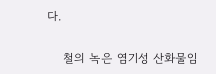다.

    철의 녹은 염기성 산화물임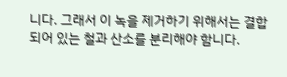니다. 그래서 이 녹을 제거하기 위해서는 결합되어 있는 철과 산소를 분리해야 함니다.